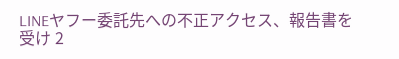LINEヤフー委託先への不正アクセス、報告書を受け 2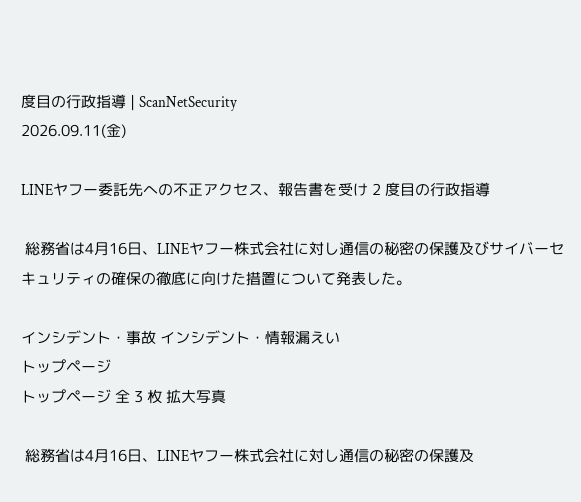度目の行政指導 | ScanNetSecurity
2026.09.11(金)

LINEヤフー委託先への不正アクセス、報告書を受け 2 度目の行政指導

 総務省は4月16日、LINEヤフー株式会社に対し通信の秘密の保護及びサイバーセキュリティの確保の徹底に向けた措置について発表した。

インシデント・事故 インシデント・情報漏えい
トップページ
トップページ 全 3 枚 拡大写真

 総務省は4月16日、LINEヤフー株式会社に対し通信の秘密の保護及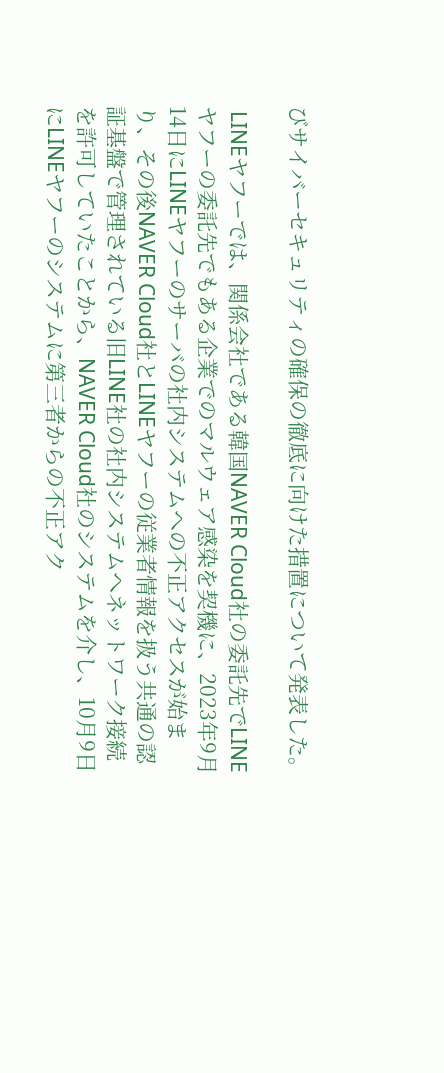びサイバーセキュリティの確保の徹底に向けた措置について発表した。

 LINEヤフーでは、関係会社である韓国NAVER Cloud社の委託先でLINEヤフーの委託先でもある企業でのマルウェア感染を契機に、2023年9月14日にLINEヤフーのサーバの社内システムへの不正アクセスが始まり、その後NAVER Cloud社とLINEヤフーの従業者情報を扱う共通の認証基盤で管理されている旧LINE社の社内システムへネットワーク接続を許可していたことから、NAVER Cloud社のシステムを介し、10月9日にLINEヤフーのシステムに第三者からの不正アク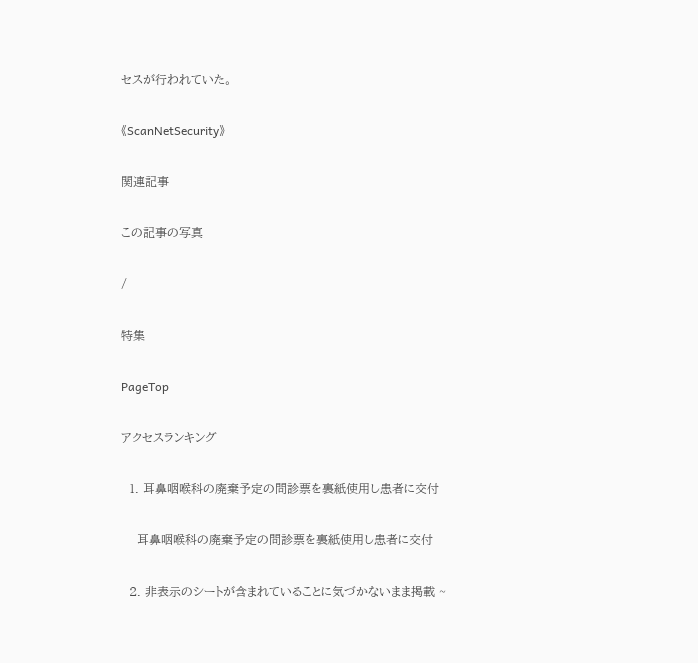セスが行われていた。

《ScanNetSecurity》

関連記事

この記事の写真

/

特集

PageTop

アクセスランキング

  1. 耳鼻咽喉科の廃棄予定の問診票を裏紙使用し患者に交付

    耳鼻咽喉科の廃棄予定の問診票を裏紙使用し患者に交付

  2. 非表示のシートが含まれていることに気づかないまま掲載 ~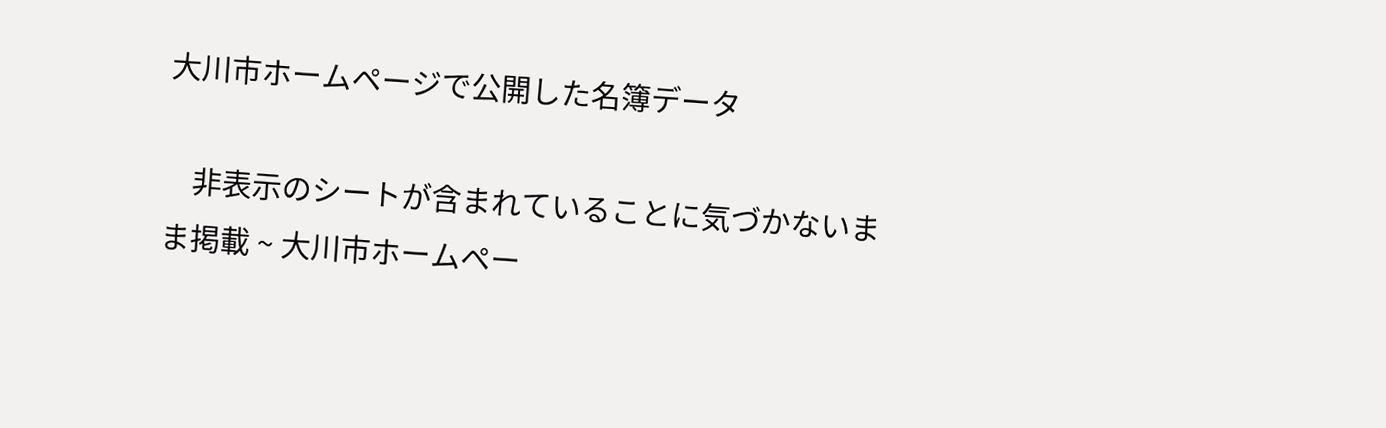大川市ホームページで公開した名簿データ

    非表示のシートが含まれていることに気づかないまま掲載 ~ 大川市ホームペー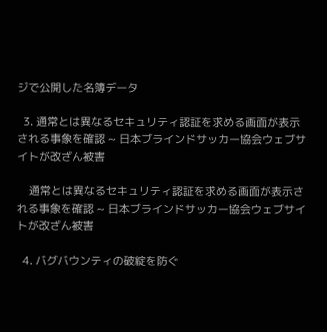ジで公開した名簿データ

  3. 通常とは異なるセキュリティ認証を求める画面が表示される事象を確認 ~ 日本ブラインドサッカー協会ウェブサイトが改ざん被害

    通常とは異なるセキュリティ認証を求める画面が表示される事象を確認 ~ 日本ブラインドサッカー協会ウェブサイトが改ざん被害

  4. バグバウンティの破綻を防ぐ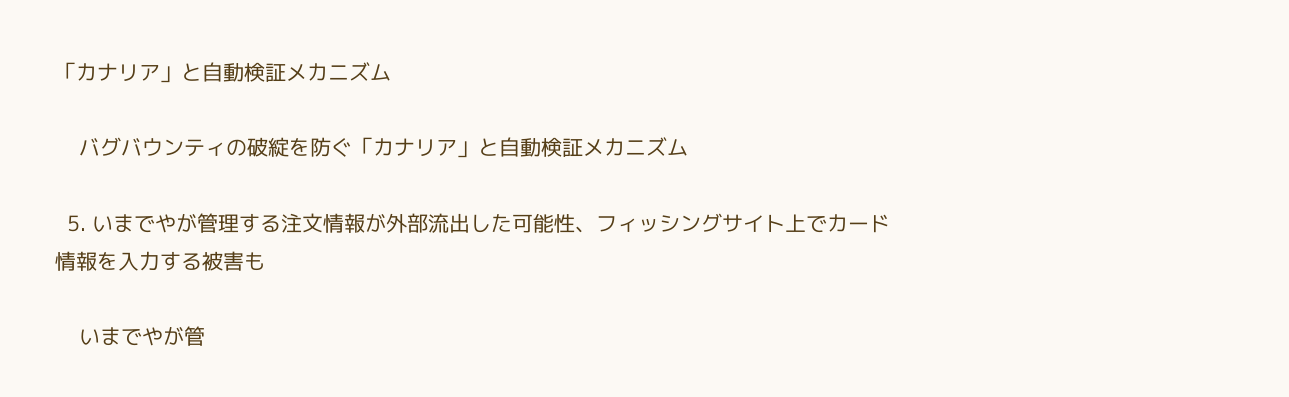「カナリア」と自動検証メカニズム

    バグバウンティの破綻を防ぐ「カナリア」と自動検証メカニズム

  5. いまでやが管理する注文情報が外部流出した可能性、フィッシングサイト上でカード情報を入力する被害も

    いまでやが管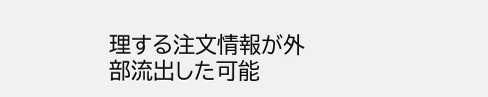理する注文情報が外部流出した可能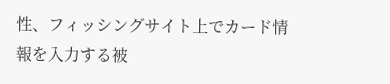性、フィッシングサイト上でカード情報を入力する被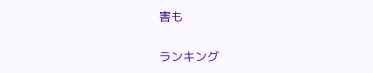害も

ランキング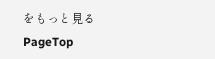をもっと見る
PageTop